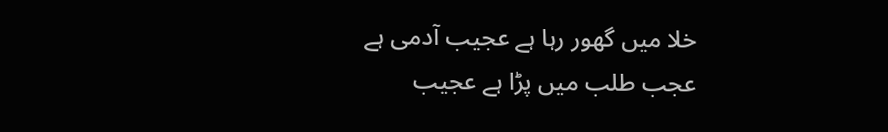خلا میں گھور رہا ہے عجیب آدمی ہے
عجب طلب میں پڑا ہے عجیب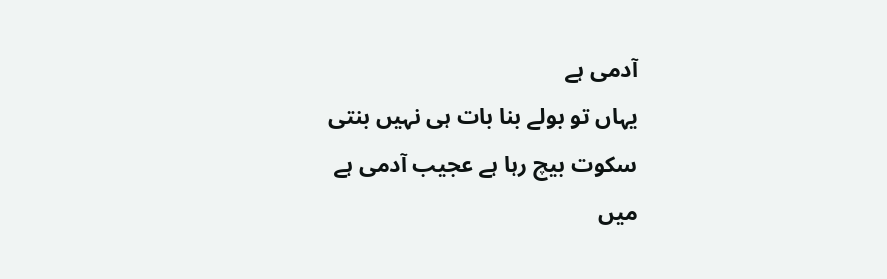آدمی ہے
یہاں تو بولے بنا بات ہی نہیں بنتی
سکوت بیچ رہا ہے عجیب آدمی ہے
میں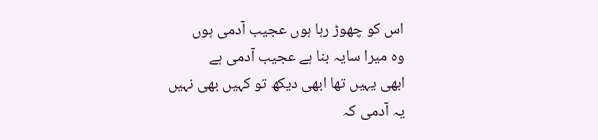اس کو چھوڑ رہا ہوں عجیب آدمی ہوں
وہ میرا سایہ بنا ہے عجیب آدمی ہے
ابھی یہیں تھا ابھی دیکھ تو کہیں بھی نہیں
یہ آدمی کہ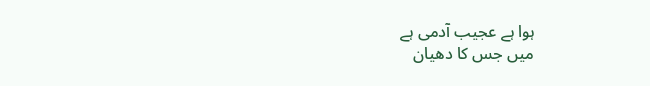ہوا ہے عجیب آدمی ہے
میں جس کا دھیان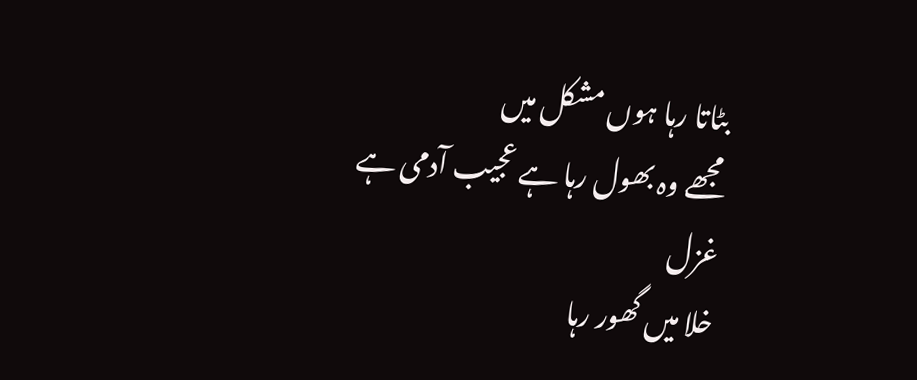بٹاتا رہا ہوں مشکل میں
مجھے وہ بھول رہا ہے عجیب آدمی ہے
غزل
خلا میں گھور رہا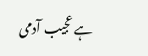ہے عجیب آدمی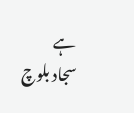ہے
سجاد بلوچ